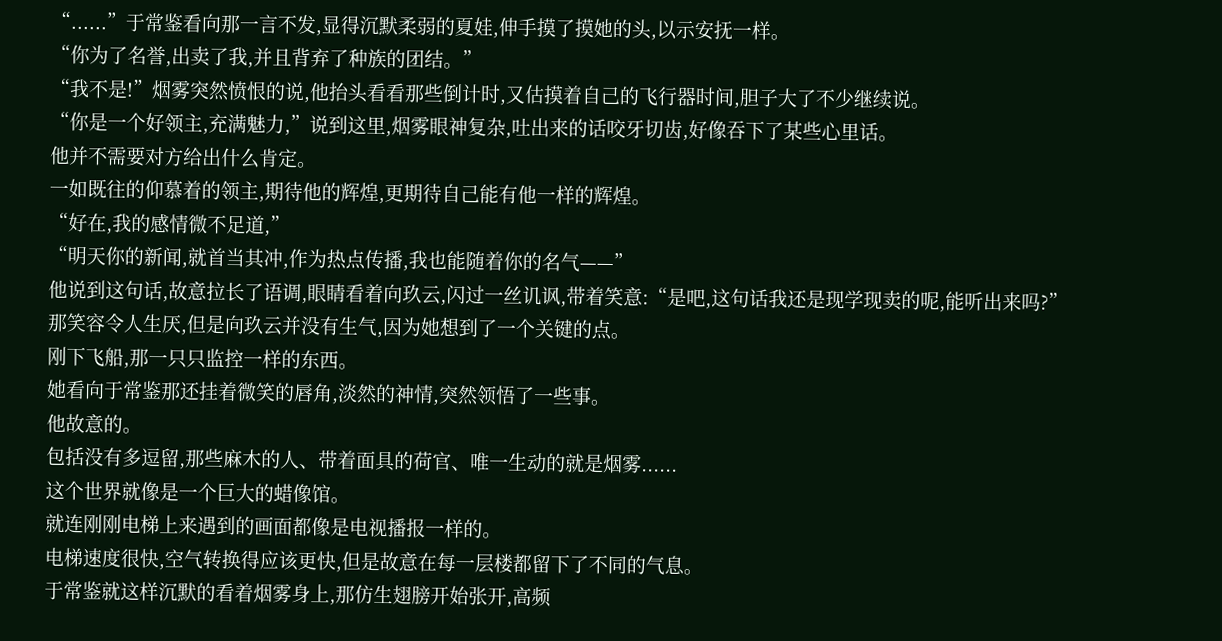“......”于常鉴看向那一言不发,显得沉默柔弱的夏娃,伸手摸了摸她的头,以示安抚一样。
“你为了名誉,出卖了我,并且背弃了种族的团结。”
“我不是!”烟雾突然愤恨的说,他抬头看看那些倒计时,又估摸着自己的飞行器时间,胆子大了不少继续说。
“你是一个好领主,充满魅力,”说到这里,烟雾眼神复杂,吐出来的话咬牙切齿,好像吞下了某些心里话。
他并不需要对方给出什么肯定。
一如既往的仰慕着的领主,期待他的辉煌,更期待自己能有他一样的辉煌。
“好在,我的感情微不足道,”
“明天你的新闻,就首当其冲,作为热点传播,我也能随着你的名气——”
他说到这句话,故意拉长了语调,眼睛看着向玖云,闪过一丝讥讽,带着笑意:“是吧,这句话我还是现学现卖的呢,能听出来吗?”
那笑容令人生厌,但是向玖云并没有生气,因为她想到了一个关键的点。
刚下飞船,那一只只监控一样的东西。
她看向于常鉴那还挂着微笑的唇角,淡然的神情,突然领悟了一些事。
他故意的。
包括没有多逗留,那些麻木的人、带着面具的荷官、唯一生动的就是烟雾......
这个世界就像是一个巨大的蜡像馆。
就连刚刚电梯上来遇到的画面都像是电视播报一样的。
电梯速度很快,空气转换得应该更快,但是故意在每一层楼都留下了不同的气息。
于常鉴就这样沉默的看着烟雾身上,那仿生翅膀开始张开,高频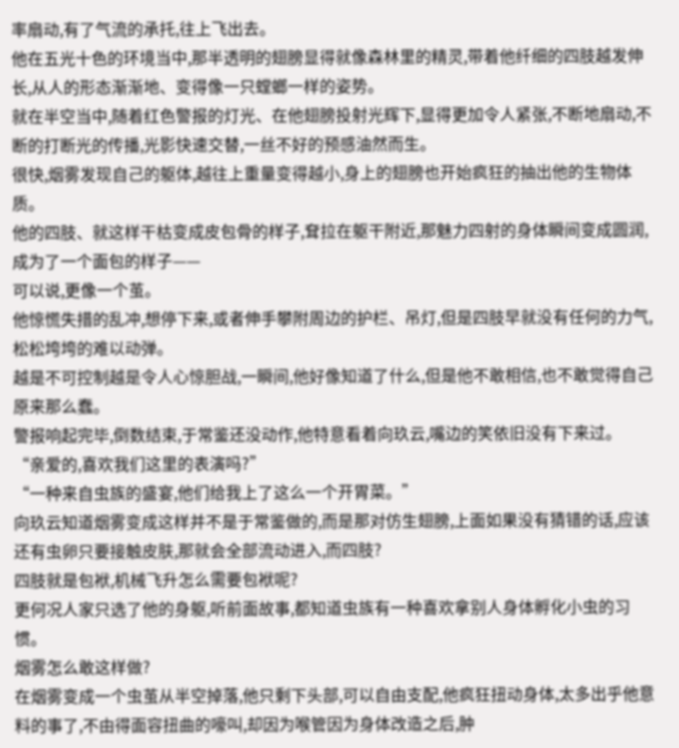率扇动,有了气流的承托,往上飞出去。
他在五光十色的环境当中,那半透明的翅膀显得就像森林里的精灵,带着他纤细的四肢越发伸长,从人的形态渐渐地、变得像一只螳螂一样的姿势。
就在半空当中,随着红色警报的灯光、在他翅膀投射光辉下,显得更加令人紧张,不断地扇动,不断的打断光的传播,光影快速交替,一丝不好的预感油然而生。
很快,烟雾发现自己的躯体,越往上重量变得越小,身上的翅膀也开始疯狂的抽出他的生物体质。
他的四肢、就这样干枯变成皮包骨的样子,耷拉在躯干附近,那魅力四射的身体瞬间变成圆润,成为了一个面包的样子——
可以说,更像一个茧。
他惊慌失措的乱冲,想停下来,或者伸手攀附周边的护栏、吊灯,但是四肢早就没有任何的力气,松松垮垮的难以动弹。
越是不可控制越是令人心惊胆战,一瞬间,他好像知道了什么,但是他不敢相信,也不敢觉得自己原来那么蠢。
警报响起完毕,倒数结束,于常鉴还没动作,他特意看着向玖云,嘴边的笑依旧没有下来过。
“亲爱的,喜欢我们这里的表演吗?”
“一种来自虫族的盛宴,他们给我上了这么一个开胃菜。”
向玖云知道烟雾变成这样并不是于常鉴做的,而是那对仿生翅膀,上面如果没有猜错的话,应该还有虫卵只要接触皮肤,那就会全部流动进入,而四肢?
四肢就是包袱,机械飞升怎么需要包袱呢?
更何况人家只选了他的身躯,听前面故事,都知道虫族有一种喜欢拿别人身体孵化小虫的习惯。
烟雾怎么敢这样做?
在烟雾变成一个虫茧从半空掉落,他只剩下头部,可以自由支配,他疯狂扭动身体,太多出乎他意料的事了,不由得面容扭曲的嚎叫,却因为喉管因为身体改造之后,肿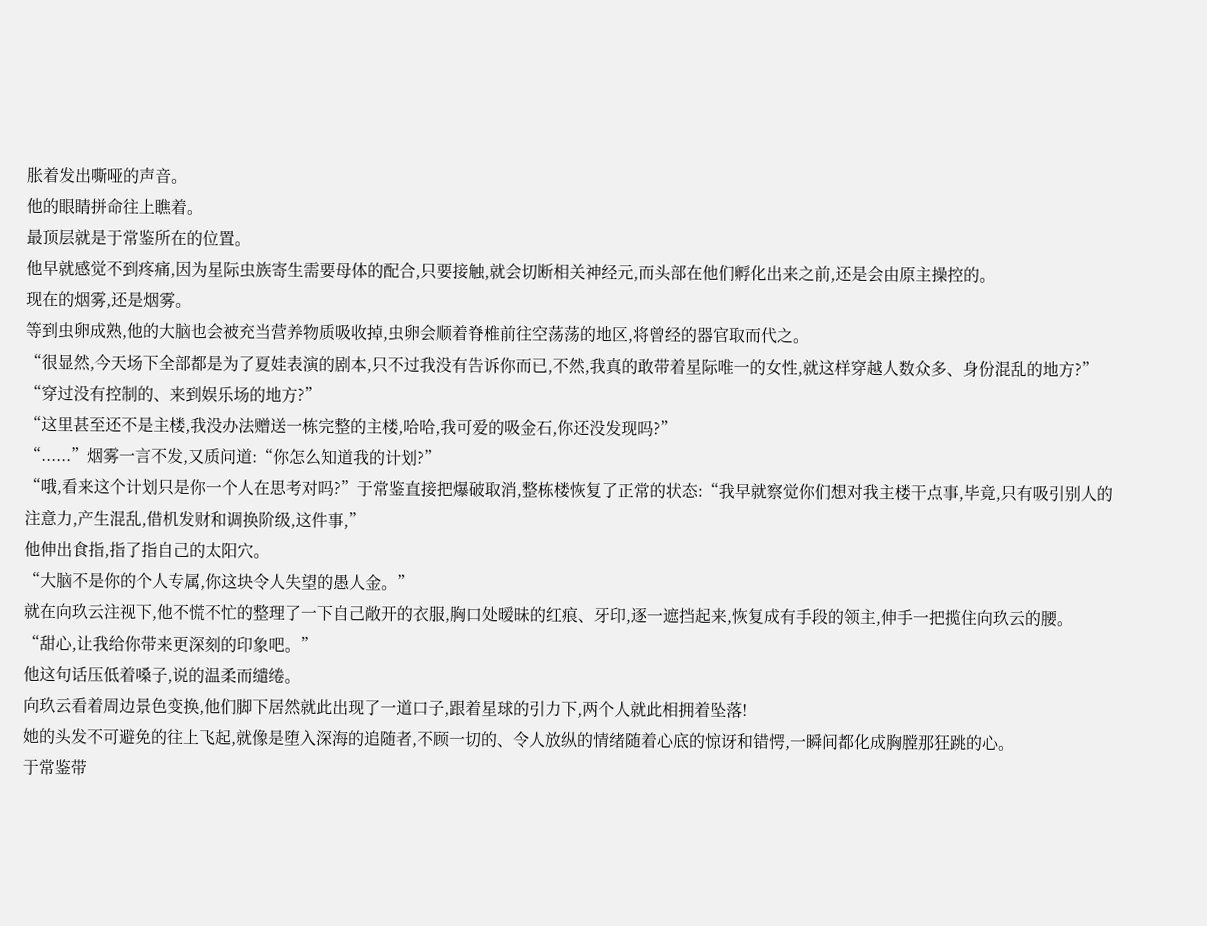胀着发出嘶哑的声音。
他的眼睛拼命往上瞧着。
最顶层就是于常鉴所在的位置。
他早就感觉不到疼痛,因为星际虫族寄生需要母体的配合,只要接触,就会切断相关神经元,而头部在他们孵化出来之前,还是会由原主操控的。
现在的烟雾,还是烟雾。
等到虫卵成熟,他的大脑也会被充当营养物质吸收掉,虫卵会顺着脊椎前往空荡荡的地区,将曾经的器官取而代之。
“很显然,今天场下全部都是为了夏娃表演的剧本,只不过我没有告诉你而已,不然,我真的敢带着星际唯一的女性,就这样穿越人数众多、身份混乱的地方?”
“穿过没有控制的、来到娱乐场的地方?”
“这里甚至还不是主楼,我没办法赠送一栋完整的主楼,哈哈,我可爱的吸金石,你还没发现吗?”
“......”烟雾一言不发,又质问道:“你怎么知道我的计划?”
“哦,看来这个计划只是你一个人在思考对吗?”于常鉴直接把爆破取消,整栋楼恢复了正常的状态:“我早就察觉你们想对我主楼干点事,毕竟,只有吸引别人的注意力,产生混乱,借机发财和调换阶级,这件事,”
他伸出食指,指了指自己的太阳穴。
“大脑不是你的个人专属,你这块令人失望的愚人金。”
就在向玖云注视下,他不慌不忙的整理了一下自己敞开的衣服,胸口处暧昧的红痕、牙印,逐一遮挡起来,恢复成有手段的领主,伸手一把揽住向玖云的腰。
“甜心,让我给你带来更深刻的印象吧。”
他这句话压低着嗓子,说的温柔而缱绻。
向玖云看着周边景色变换,他们脚下居然就此出现了一道口子,跟着星球的引力下,两个人就此相拥着坠落!
她的头发不可避免的往上飞起,就像是堕入深海的追随者,不顾一切的、令人放纵的情绪随着心底的惊讶和错愕,一瞬间都化成胸膛那狂跳的心。
于常鉴带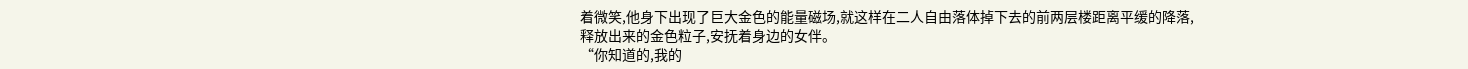着微笑,他身下出现了巨大金色的能量磁场,就这样在二人自由落体掉下去的前两层楼距离平缓的降落,释放出来的金色粒子,安抚着身边的女伴。
“你知道的,我的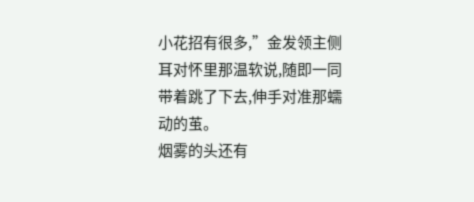小花招有很多,”金发领主侧耳对怀里那温软说,随即一同带着跳了下去,伸手对准那蠕动的茧。
烟雾的头还有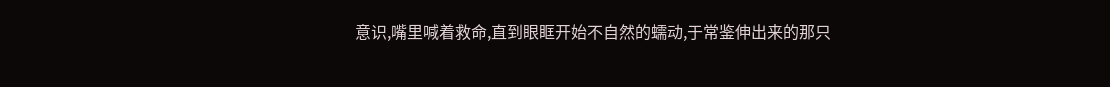意识,嘴里喊着救命,直到眼眶开始不自然的蠕动,于常鉴伸出来的那只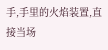手,手里的火焰装置,直接当场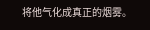将他气化成真正的烟雾。